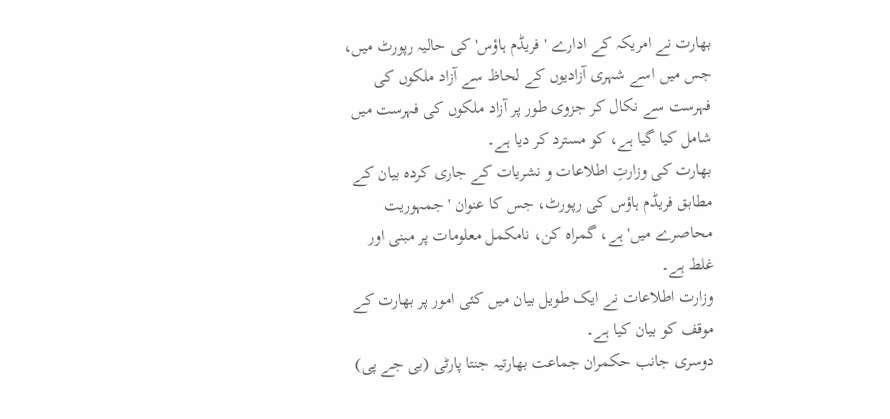بھارت نے امریکہ کے ادارے 'فریڈم ہاؤس' کی حالیہ رپورٹ میں، جس میں اسے شہری آزادیوں کے لحاظ سے آزاد ملکوں کی فہرست سے نکال کر جزوی طور پر آزاد ملکوں کی فہرست میں شامل کیا گیا ہے، کو مسترد کر دیا ہے۔
بھارت کی وزارتِ اطلاعات و نشریات کے جاری کردہ بیان کے مطابق فریڈم ہاؤس کی رپورٹ، جس کا عنوان 'جمہوریت محاصرے میں' ہے، گمراہ کن، نامکمل معلومات پر مبنی اور غلط ہے۔
وزارت اطلاعات نے ایک طویل بیان میں کئی امور پر بھارت کے موقف کو بیان کیا ہے۔
دوسری جانب حکمران جماعت بھارتیہ جنتا پارٹی (بی جے پی)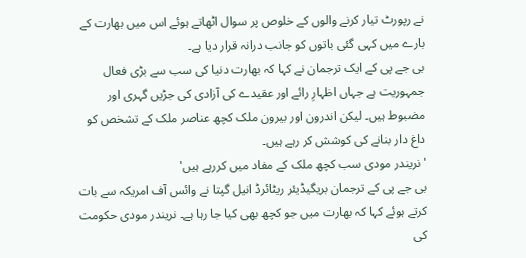نے رپورٹ تیار کرنے والوں کے خلوص پر سوال اٹھاتے ہوئے اس میں بھارت کے بارے میں کہی گئی باتوں کو جانب درانہ قرار دیا ہے۔
بی جے پی کے ایک ترجمان نے کہا کہ بھارت دنیا کی سب سے بڑی فعال جمہوریت ہے جہاں اظہارِ رائے اور عقیدے کی آزادی کی جڑیں گہری اور مضبوط ہیں۔ لیکن اندرون اور بیرون ملک کچھ عناصر ملک کے تشخص کو داغ دار بنانے کی کوشش کر رہے ہیں۔
'نریندر مودی سب کچھ ملک کے مفاد میں کررہے ہیں'
بی جے پی کے ترجمان بریگیڈیئر ریٹائرڈ انیل گپتا نے وائس آف امریکہ سے بات کرتے ہوئے کہا کہ بھارت میں جو کچھ بھی کیا جا رہا ہے۔ نریندر مودی حکومت کی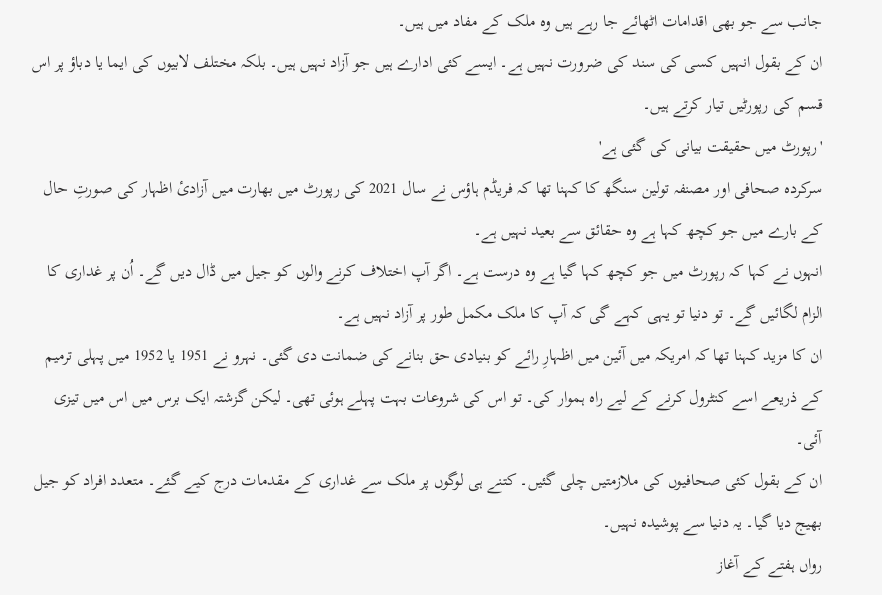جانب سے جو بھی اقدامات اٹھائے جا رہے ہیں وہ ملک کے مفاد میں ہیں۔
ان کے بقول انہیں کسی کی سند کی ضرورت نہیں ہے۔ ایسے کئی ادارے ہیں جو آزاد نہیں ہیں۔ بلکہ مختلف لابیوں کی ایما یا دباؤ پر اس قسم کی رپورٹیں تیار کرتے ہیں۔
'رپورٹ میں حقیقت بیانی کی گئی ہے'
سرکردہ صحافی اور مصنفہ تولین سنگھ کا کہنا تھا کہ فریڈم ہاؤس نے سال 2021 کی رپورٹ میں بھارت میں آزادیٔ اظہار کی صورتِ حال کے بارے میں جو کچھ کہا ہے وہ حقائق سے بعید نہیں ہے۔
انہوں نے کہا کہ رپورٹ میں جو کچھ کہا گیا ہے وہ درست ہے۔ اگر آپ اختلاف کرنے والوں کو جیل میں ڈال دیں گے۔ اُن پر غداری کا الزام لگائیں گے۔ تو دنیا تو یہی کہے گی کہ آپ کا ملک مکمل طور پر آزاد نہیں ہے۔
ان کا مزید کہنا تھا کہ امریکہ میں آئین میں اظہارِ رائے کو بنیادی حق بنانے کی ضمانت دی گئی۔ نہرو نے 1951 یا 1952 میں پہلی ترمیم کے ذریعے اسے کنٹرول کرنے کے لیے راہ ہموار کی۔ تو اس کی شروعات بہت پہلے ہوئی تھی۔ لیکن گزشتہ ایک برس میں اس میں تیزی آئی۔
ان کے بقول کئی صحافیوں کی ملازمتیں چلی گئیں۔ کتنے ہی لوگوں پر ملک سے غداری کے مقدمات درج کیے گئے۔ متعدد افراد کو جیل بھیج دیا گیا۔ یہ دنیا سے پوشیدہ نہیں۔
رواں ہفتے کے آغاز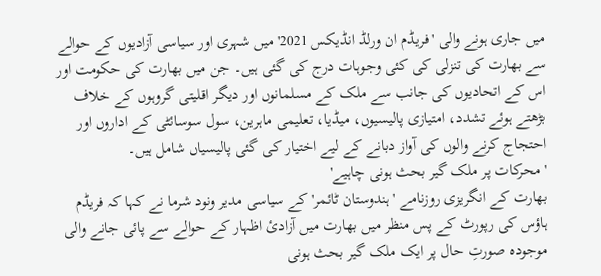میں جاری ہونے والی 'فریڈم ان ورلڈ انڈیکس 2021' میں شہری اور سیاسی آزادیوں کے حوالے سے بھارت کی تنزلی کی کئی وجوہات درج کی گئی ہیں۔ جن میں بھارت کی حکومت اور اس کے اتحادیوں کی جانب سے ملک کے مسلمانوں اور دیگر اقلیتی گروہوں کے خلاف بڑھتے ہوئے تشدد، امتیازی پالیسیوں، میڈیا، تعلیمی ماہرین، سول سوسائٹی کے اداروں اور احتجاج کرنے والوں کی آواز دبانے کے لیے اختیار کی گئی پالیسیاں شامل ہیں۔
'محرکات پر ملک گیر بحث ہونی چاہیے'
بھارت کے انگریزی روزنامے 'ہندوستان ٹائمر' کے سیاسی مدیر ونود شرما نے کہا کہ فریڈم ہاؤس کی رپورٹ کے پس منظر میں بھارت میں آزادئ اظہار کے حوالے سے پائی جانے والی موجودہ صورتِ حال پر ایک ملک گیر بحث ہونی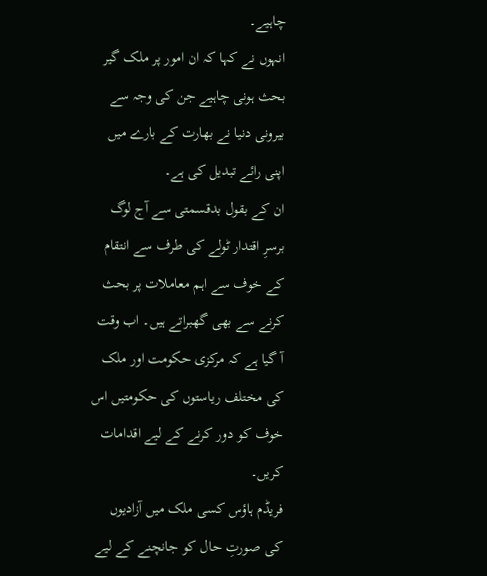چاہیے۔
انہوں نے کہا کہ ان امور پر ملک گیر بحث ہونی چاہیے جن کی وجہ سے بیرونی دنیا نے بھارت کے بارے میں اپنی رائے تبدیل کی ہے۔
ان کے بقول بدقسمتی سے آج لوگ برسرِ اقتدار ٹولے کی طرف سے انتقام کے خوف سے اہم معاملات پر بحث کرنے سے بھی گھبراتے ہیں۔ اب وقت آ گیا ہے کہ مرکزی حکومت اور ملک کی مختلف ریاستوں کی حکومتیں اس خوف کو دور کرنے کے لیے اقدامات کریں۔
فریڈم ہاؤس کسی ملک میں آزادیوں کی صورتِ حال کو جانچنے کے لیے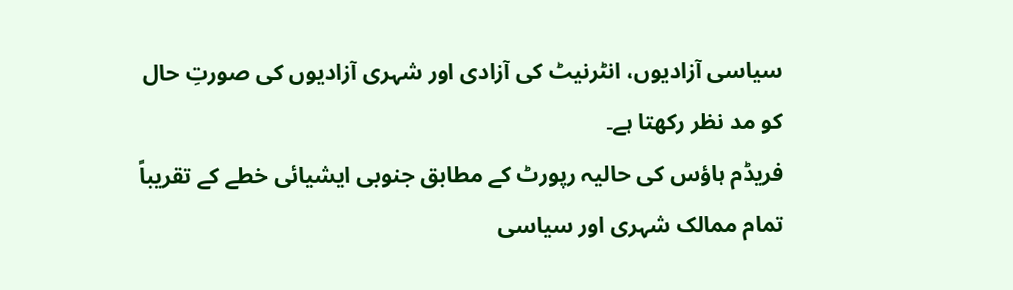سیاسی آزادیوں، انٹرنیٹ کی آزادی اور شہری آزادیوں کی صورتِ حال کو مد نظر رکھتا ہے۔
فریڈم ہاؤس کی حالیہ رپورٹ کے مطابق جنوبی ایشیائی خطے کے تقریباً تمام ممالک شہری اور سیاسی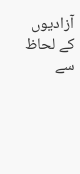آزادیوں کے لحاظ سے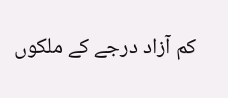کم آزاد درجے کے ملکوں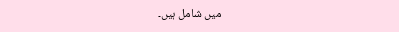میں شامل ہیں۔